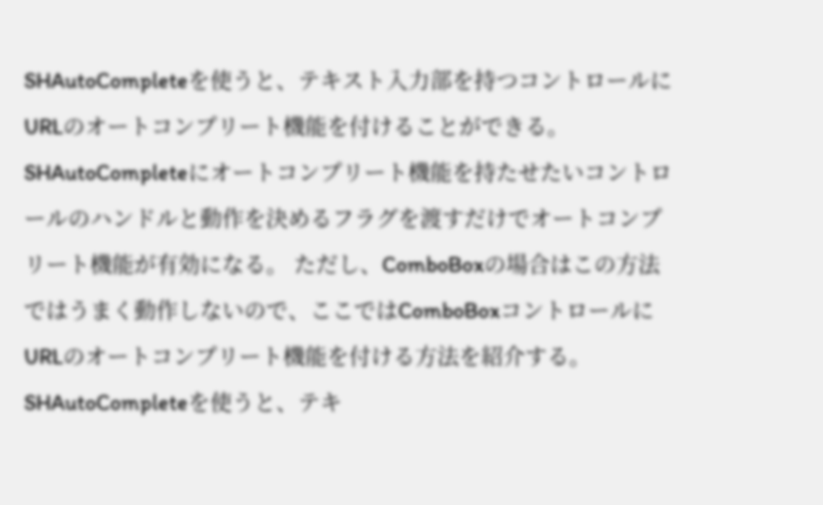SHAutoCompleteを使うと、テキスト入力部を持つコントロールにURLのオートコンプリート機能を付けることができる。 SHAutoCompleteにオートコンプリート機能を持たせたいコントロールのハンドルと動作を決めるフラグを渡すだけでオートコンプリート機能が有効になる。 ただし、ComboBoxの場合はこの方法ではうまく動作しないので、ここではComboBoxコントロールにURLのオートコンプリート機能を付ける方法を紹介する。
SHAutoCompleteを使うと、テキ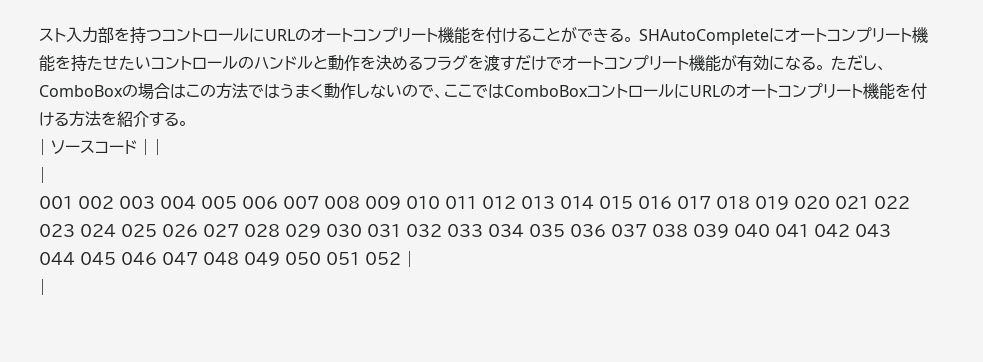スト入力部を持つコントロールにURLのオートコンプリート機能を付けることができる。 SHAutoCompleteにオートコンプリート機能を持たせたいコントロールのハンドルと動作を決めるフラグを渡すだけでオートコンプリート機能が有効になる。 ただし、ComboBoxの場合はこの方法ではうまく動作しないので、ここではComboBoxコントロールにURLのオートコンプリート機能を付ける方法を紹介する。
| ソースコード | |
|
001 002 003 004 005 006 007 008 009 010 011 012 013 014 015 016 017 018 019 020 021 022 023 024 025 026 027 028 029 030 031 032 033 034 035 036 037 038 039 040 041 042 043 044 045 046 047 048 049 050 051 052 |
|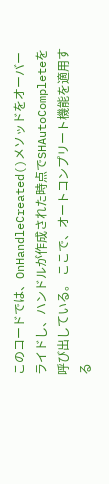このコードでは、OnHandleCreated()メソッドをオーバーライドし、ハンドルが作成された時点でSHAutoCompleteを呼び出している。 ここで、オートコンプリート機能を適用する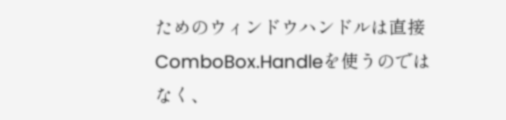ためのウィンドウハンドルは直接ComboBox.Handleを使うのではなく、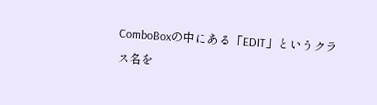ComboBoxの中にある「EDIT」というクラス名を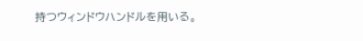持つウィンドウハンドルを用いる。